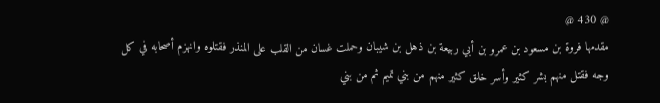@ 430 @
مقدمها فروة بن مسعود بن عمرو بن أبي ربيعة بن ذهل بن شيبان وحملت غسان من القلب على المنذر فقتلوه وانهزم أصحابه في كل وجه فقتل منهم بشر كثير وأسر خلق كثير منهم من بني تميم ثم من بني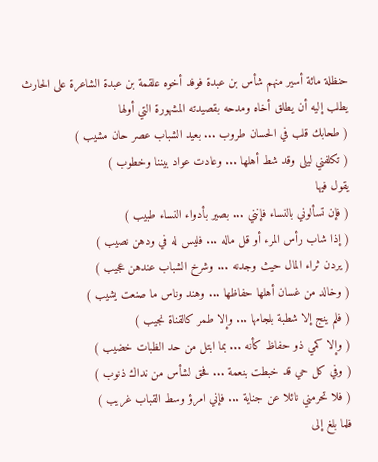حنظلة مائة أسير منهم شأس بن عبدة فوفد أخوه علقمة بن عبدة الشاعرة على الحارث يطلب إليه أن يطلق أخاه ومدحه بقصيدته المشهورة التي أولها
( طحابك قلب في الحسان طروب ... بعيد الشباب عصر حان مشيب )
( تكلفني ليلى وقد شط أهلها ... وعادت عواد بيننا وخطوب )
يقول فيها
( فإن تسألوني بالنساء فإنني ... بصير بأدواء النساء طبيب )
( إذا شاب رأس المرء أو قل ماله ... فليس له في ودهن نصيب )
( يردن ثراء المال حيث وجدنه ... وشرخ الشباب عندهن عجيب )
( وخالد من غسان أهلها حفاظها ... وهند وناس ما صنعت يشيب )
( فلم ينج إلا شطبة بلجامها ... وإلا طمر كالقناة نجيب )
( وإلا كمي ذو حفاظ كأنه ... بما ابتل من حد الظبات خضيب )
( وفي كل حي قد خبطت بنعمة ... فحق لشأس من نداك ذنوب )
( فلا تحرمني نائلا عن جناية ... فإني امرؤ وسط القباب غريب )
فلما بلغ إلى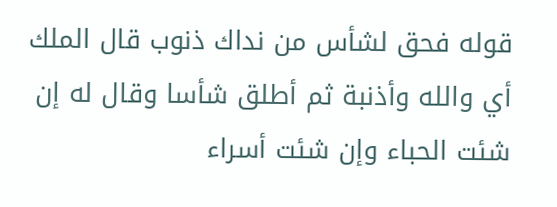قوله فحق لشأس من نداك ذنوب قال الملك أي والله وأذنبة ثم أطلق شأسا وقال له إن شئت الحباء وإن شئت أسراء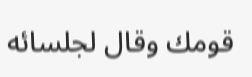قومك وقال لجلسائه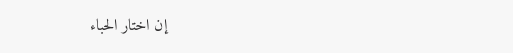إن اختار الحباء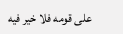على قومه فلا خير فيه